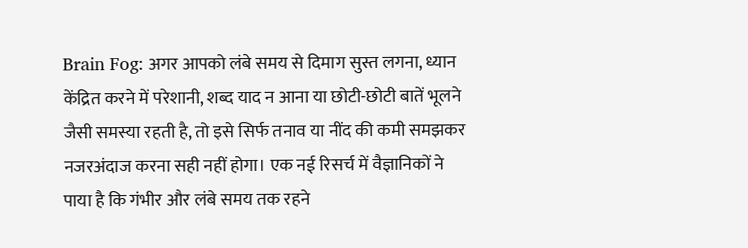Brain Fog: अगर आपको लंबे समय से दिमाग सुस्त लगना, ध्यान केंद्रित करने में परेशानी, शब्द याद न आना या छोटी-छोटी बातें भूलने जैसी समस्या रहती है, तो इसे सिर्फ तनाव या नींद की कमी समझकर नजरअंदाज करना सही नहीं होगा। एक नई रिसर्च में वैज्ञानिकों ने पाया है कि गंभीर और लंबे समय तक रहने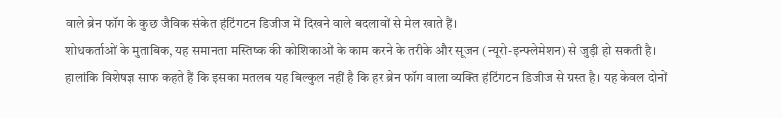वाले ब्रेन फॉग के कुछ जैविक संकेत हंटिंगटन डिजीज में दिखने वाले बदलावों से मेल खाते हैं।
शोधकर्ताओं के मुताबिक, यह समानता मस्तिष्क की कोशिकाओं के काम करने के तरीके और सूजन (न्यूरो-इन्फ्लेमेशन) से जुड़ी हो सकती है। हालांकि विशेषज्ञ साफ कहते हैं कि इसका मतलब यह बिल्कुल नहीं है कि हर ब्रेन फॉग वाला व्यक्ति हंटिंगटन डिजीज से ग्रस्त है। यह केवल दोनों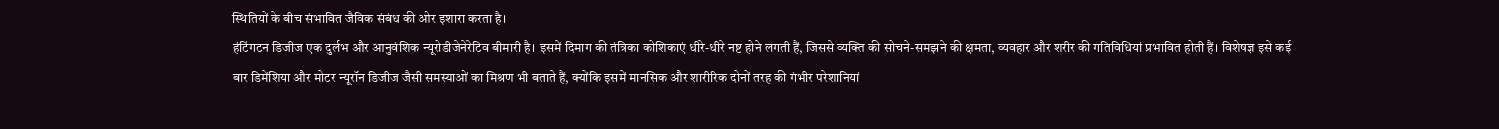स्थितियों के बीच संभावित जैविक संबंध की ओर इशारा करता है।
हंटिंगटन डिजीज एक दुर्लभ और आनुवंशिक न्यूरोडीजेनेरेटिव बीमारी है। इसमें दिमाग की तंत्रिका कोशिकाएं धीरे-धीरे नष्ट होने लगती हैं, जिससे व्यक्ति की सोचने-समझने की क्षमता, व्यवहार और शरीर की गतिविधियां प्रभावित होती हैं। विशेषज्ञ इसे कई बार डिमेंशिया और मोटर न्यूरॉन डिजीज जैसी समस्याओं का मिश्रण भी बताते हैं, क्योंकि इसमें मानसिक और शारीरिक दोनों तरह की गंभीर परेशानियां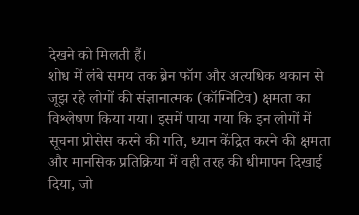देखने को मिलती हैं।
शोध में लंबे समय तक ब्रेन फॉग और अत्यधिक थकान से जूझ रहे लोगों की संज्ञानात्मक (कॉग्निटिव) क्षमता का विश्लेषण किया गया। इसमें पाया गया कि इन लोगों में सूचना प्रोसेस करने की गति, ध्यान केंद्रित करने की क्षमता और मानसिक प्रतिक्रिया में वही तरह की धीमापन दिखाई दिया, जो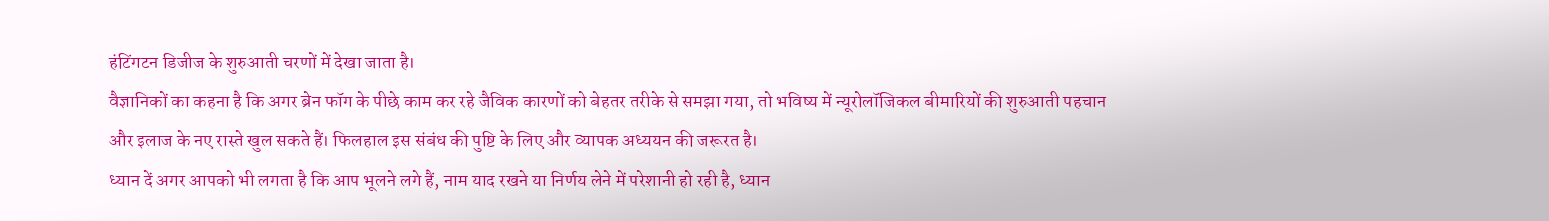हंटिंगटन डिजीज के शुरुआती चरणों में देखा जाता है।
वैज्ञानिकों का कहना है कि अगर ब्रेन फॉग के पीछे काम कर रहे जैविक कारणों को बेहतर तरीके से समझा गया, तो भविष्य में न्यूरोलॉजिकल बीमारियों की शुरुआती पहचान और इलाज के नए रास्ते खुल सकते हैं। फिलहाल इस संबंध की पुष्टि के लिए और व्यापक अध्ययन की जरूरत है।
ध्यान दें अगर आपको भी लगता है कि आप भूलने लगे हैं, नाम याद रखने या निर्णय लेने में परेशानी हो रही है, ध्यान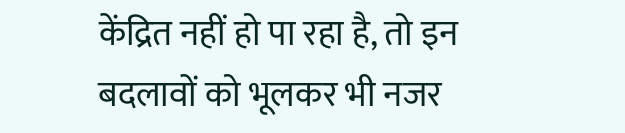केंद्रित नहीं हो पा रहा है, तो इन बदलावों को भूलकर भी नजर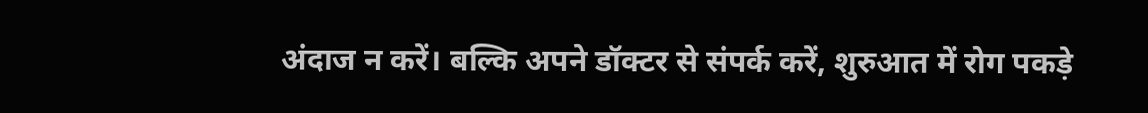अंदाज न करें। बल्कि अपने डॉक्टर से संपर्क करें, शुरुआत में रोग पकड़े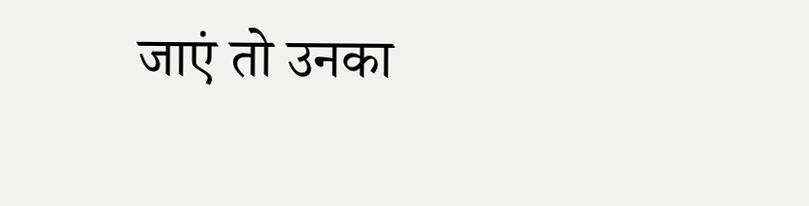जाएं तो उनका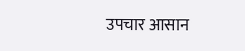उपचार आसान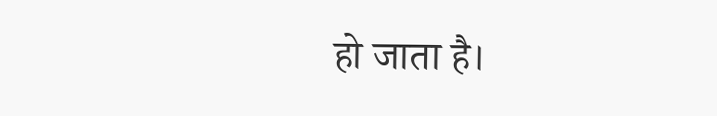हो जाता है।